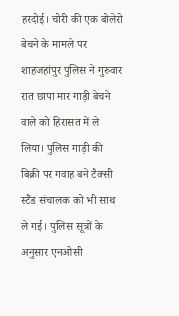हरदोई। चोरी की एक बोलेरो बेचने के मामले पर शाहजहांपुर पुलिस ने गुरुवार रात छापा मार गाड़ी बेचने वाले को हिरासत में ले लिया। पुलिस गाड़ी की बिक्री पर गवाह बने टैक्सी स्टैंड संचालक को भी साथ ले गई। पुलिस सूत्रों के अनुसार एनओसी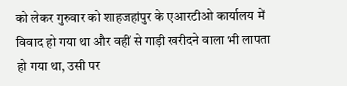को लेकर गुरुवार को शाहजहांपुर के एआरटीओ कार्यालय में विवाद हो गया था और वहीं से गाड़ी खरीदने वाला भी लापता हो गया था, उसी पर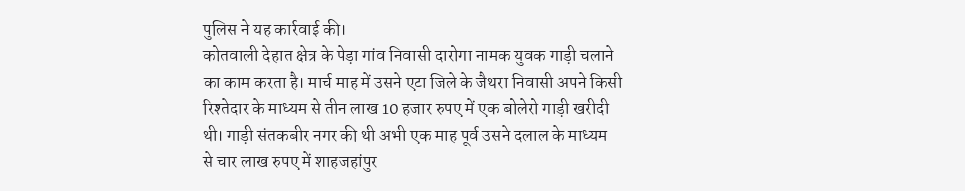पुलिस ने यह कार्रवाई की।
कोतवाली देहात क्षेत्र के पेड़ा गांव निवासी दारोगा नामक युवक गाड़ी चलाने का काम करता है। मार्च माह में उसने एटा जिले के जैथरा निवासी अपने किसी रिश्तेदार के माध्यम से तीन लाख 10 हजार रुपए में एक बोलेरो गाड़ी खरीदी थी। गाड़ी संतकबीर नगर की थी अभी एक माह पूर्व उसने दलाल के माध्यम से चार लाख रुपए में शाहजहांपुर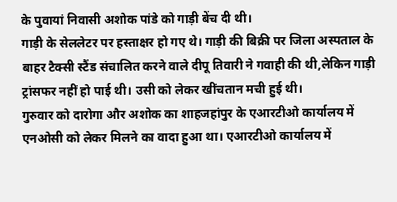के पुवायां निवासी अशोक पांडे को गाड़ी बेंच दी थी।
गाड़ी के सेललेटर पर हस्ताक्षर हो गए थे। गाड़ी की बिक्री पर जिला अस्पताल के बाहर टैक्सी स्टैंड संचालित करने वाले दीपू तिवारी ने गवाही की थी,लेकिन गाड़ी ट्रांसफर नहीं हो पाई थी। उसी को लेकर खींचतान मची हुई थी।
गुरुवार को दारोगा और अशोक का शाहजहांपुर के एआरटीओ कार्यालय में एनओसी को लेकर मिलने का वादा हुआ था। एआरटीओ कार्यालय में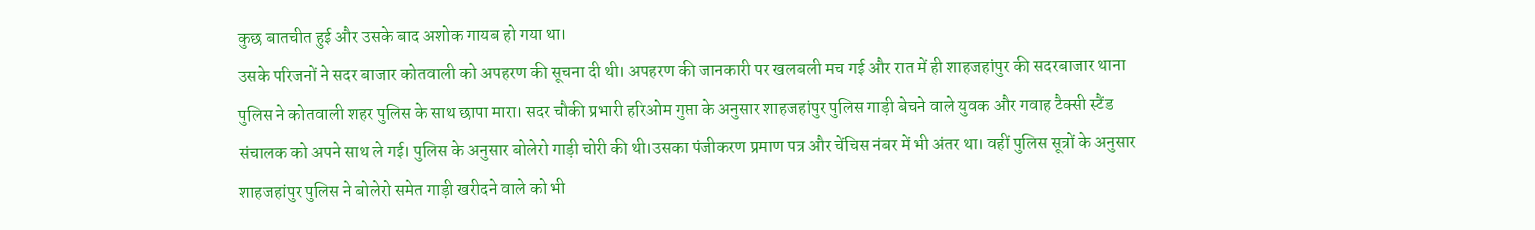कुछ बातचीत हुई और उसके बाद अशोक गायब हो गया था।
उसके परिजनों ने सदर बाजार कोतवाली को अपहरण की सूचना दी थी। अपहरण की जानकारी पर खलबली मच गई और रात में ही शाहजहांपुर की सदरबाजार थाना पुलिस ने कोतवाली शहर पुलिस के साथ छापा मारा। सदर चौकी प्रभारी हरिओम गुप्ता के अनुसार शाहजहांपुर पुलिस गाड़ी बेचने वाले युवक और गवाह टैक्सी स्टैंड संचालक को अपने साथ ले गई। पुलिस के अनुसार बोलेरो गाड़ी चोरी की थी।उसका पंजीकरण प्रमाण पत्र और चेंचिस नंबर में भी अंतर था। वहीं पुलिस सूत्रों के अनुसार शाहजहांपुर पुलिस ने बोलेरो समेत गाड़ी खरीदने वाले को भी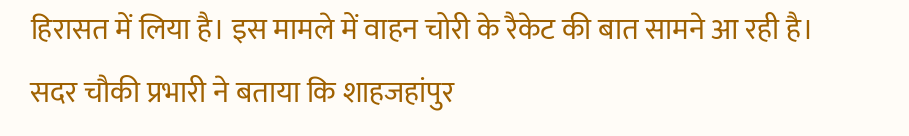हिरासत में लिया है। इस मामले में वाहन चोरी के रैकेट की बात सामने आ रही है। सदर चौकी प्रभारी ने बताया कि शाहजहांपुर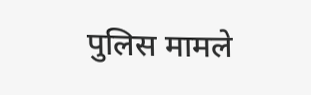पुलिस मामले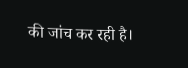की जांच कर रही है।